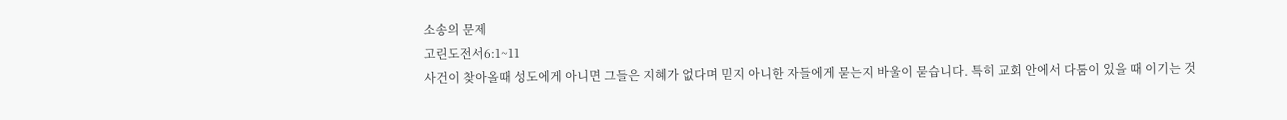소송의 문제
고린도전서6:1~11
사건이 찾아올때 성도에게 아니면 그들은 지혜가 없다며 믿지 아니한 자들에게 묻는지 바울이 묻습니다. 특히 교회 안에서 다툼이 있을 때 이기는 것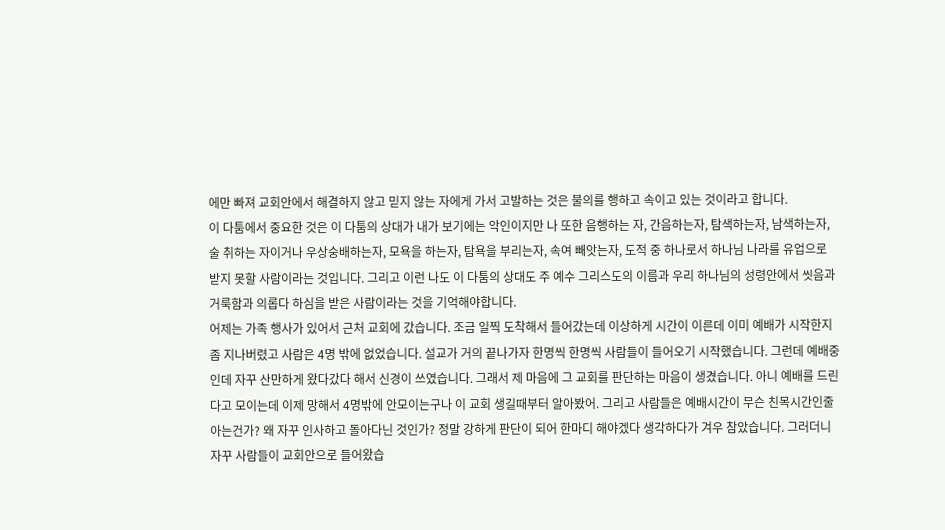에만 빠져 교회안에서 해결하지 않고 믿지 않는 자에게 가서 고발하는 것은 불의를 행하고 속이고 있는 것이라고 합니다.
이 다툼에서 중요한 것은 이 다툼의 상대가 내가 보기에는 악인이지만 나 또한 음행하는 자, 간음하는자, 탐색하는자, 남색하는자, 술 취하는 자이거나 우상숭배하는자, 모욕을 하는자, 탐욕을 부리는자, 속여 빼앗는자, 도적 중 하나로서 하나님 나라를 유업으로 받지 못할 사람이라는 것입니다. 그리고 이런 나도 이 다툼의 상대도 주 예수 그리스도의 이름과 우리 하나님의 성령안에서 씻음과 거룩함과 의롭다 하심을 받은 사람이라는 것을 기억해야합니다.
어제는 가족 행사가 있어서 근처 교회에 갔습니다. 조금 일찍 도착해서 들어갔는데 이상하게 시간이 이른데 이미 예배가 시작한지 좀 지나버렸고 사람은 4명 밖에 없었습니다. 설교가 거의 끝나가자 한명씩 한명씩 사람들이 들어오기 시작했습니다. 그런데 예배중인데 자꾸 산만하게 왔다갔다 해서 신경이 쓰였습니다. 그래서 제 마음에 그 교회를 판단하는 마음이 생겼습니다. 아니 예배를 드린다고 모이는데 이제 망해서 4명밖에 안모이는구나 이 교회 생길때부터 알아봤어. 그리고 사람들은 예배시간이 무슨 친목시간인줄 아는건가? 왜 자꾸 인사하고 돌아다닌 것인가? 정말 강하게 판단이 되어 한마디 해야겠다 생각하다가 겨우 참았습니다. 그러더니 자꾸 사람들이 교회안으로 들어왔습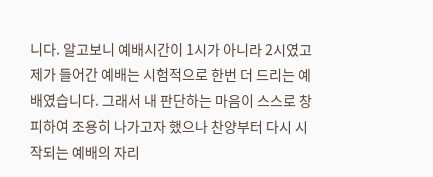니다. 알고보니 예배시간이 1시가 아니라 2시였고 제가 들어간 예배는 시험적으로 한번 더 드리는 예배였습니다. 그래서 내 판단하는 마음이 스스로 창피하여 조용히 나가고자 했으나 찬양부터 다시 시작되는 예배의 자리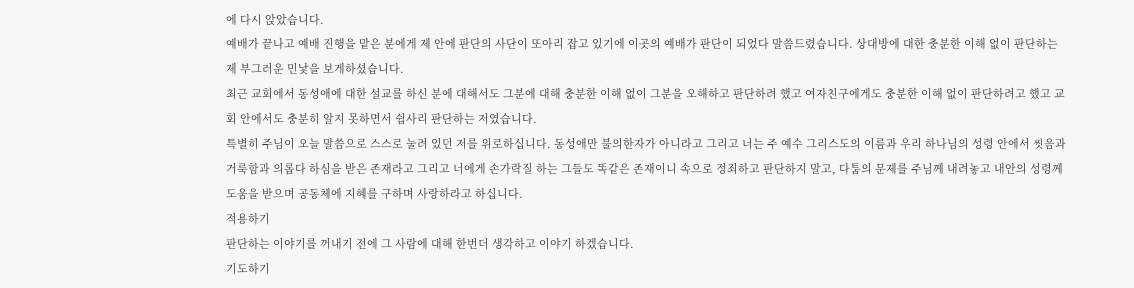에 다시 앉았습니다.
예배가 끝나고 예배 진행을 맡은 분에게 제 안에 판단의 사단이 또아리 잡고 있기에 이곳의 예배가 판단이 되었다 말씀드렸습니다. 상대방에 대한 충분한 이해 없이 판단하는 제 부그러운 민낯을 보게하셨습니다.
최근 교회에서 동성애에 대한 설교를 하신 분에 대해서도 그분에 대해 충분한 이해 없이 그분을 오해하고 판단하려 했고 여자친구에게도 충분한 이해 없이 판단하려고 했고 교회 안에서도 충분히 알지 못하면서 쉽사리 판단하는 저였습니다.
특별히 주님이 오늘 말씀으로 스스로 눌려 있던 저를 위로하십니다. 동성애만 불의한자가 아니라고 그리고 너는 주 예수 그리스도의 이름과 우리 하나님의 성령 안에서 씻음과 거룩함과 의롭다 하심을 받은 존재라고 그리고 너에게 손가락질 하는 그들도 똑같은 존재이니 속으로 정죄하고 판단하지 말고, 다툼의 문제를 주님께 내려놓고 내안의 성령께 도움을 받으며 공동체에 지혜를 구하며 사랑하라고 하십니다.
적용하기
판단하는 이야기를 꺼내기 전에 그 사람에 대해 한번더 생각하고 이야기 하겠습니다.
기도하기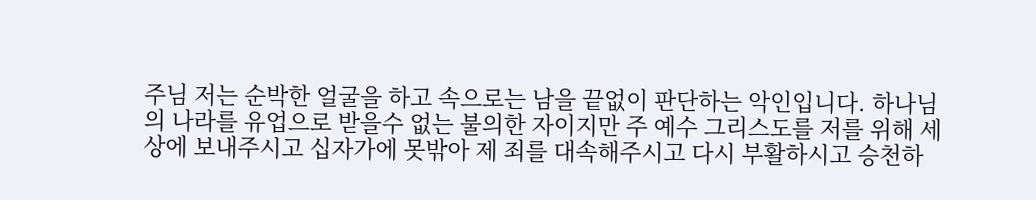주님 저는 순박한 얼굴을 하고 속으로는 남을 끝없이 판단하는 악인입니다. 하나님의 나라를 유업으로 받을수 없는 불의한 자이지만 주 예수 그리스도를 저를 위해 세상에 보내주시고 십자가에 못밖아 제 죄를 대속해주시고 다시 부활하시고 승천하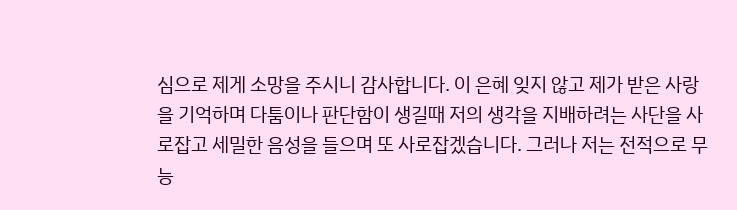심으로 제게 소망을 주시니 감사합니다. 이 은혜 잊지 않고 제가 받은 사랑을 기억하며 다툼이나 판단함이 생길때 저의 생각을 지배하려는 사단을 사로잡고 세밀한 음성을 들으며 또 사로잡겠습니다. 그러나 저는 전적으로 무능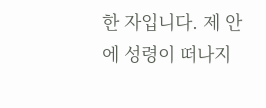한 자입니다. 제 안에 성령이 떠나지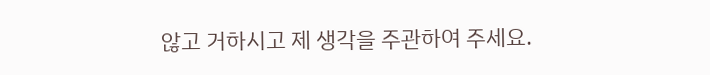않고 거하시고 제 생각을 주관하여 주세요.